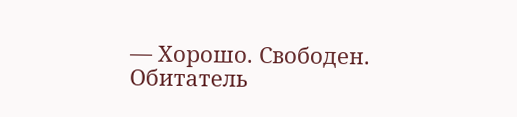— Хорошо. Свободен.
Обитатель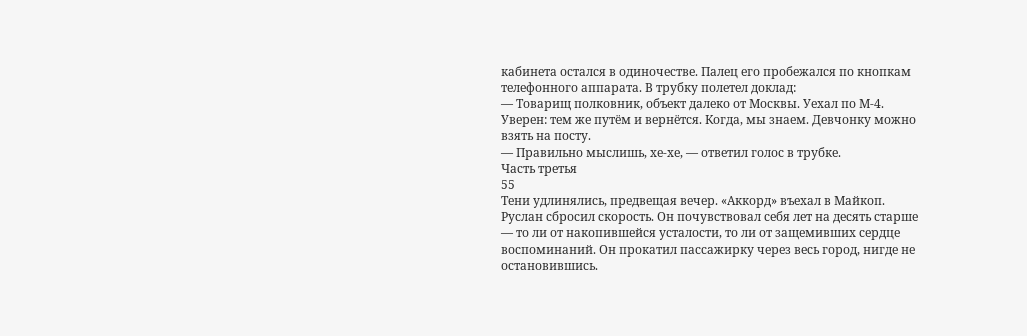кабинета остался в одиночестве. Палец его пробежался по кнопкам телефонного аппарата. В трубку полетел доклад:
— Товарищ полковник, объект далеко от Москвы. Уехал по М-4. Уверен: тем же путём и вернётся. Когда, мы знаем. Девчонку можно взять на посту.
— Правильно мыслишь, хе-хе, — ответил голос в трубке.
Часть третья
55
Тени удлинялись, предвещая вечер. «Аккорд» въехал в Майкоп. Руслан сбросил скорость. Он почувствовал себя лет на десять старше — то ли от накопившейся усталости, то ли от защемивших сердце воспоминаний. Он прокатил пассажирку через весь город, нигде не остановившись.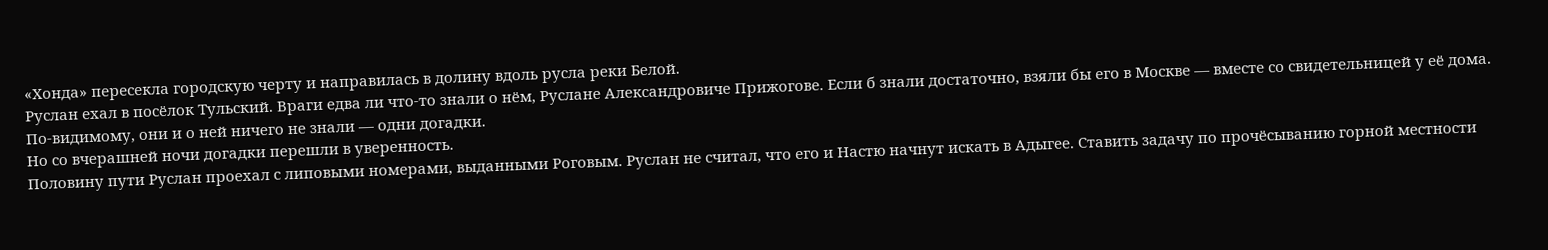«Хонда» пересекла городскую черту и направилась в долину вдоль русла реки Белой.
Руслан ехал в посёлок Тульский. Враги едва ли что-то знали о нём, Руслане Александровиче Прижогове. Если б знали достаточно, взяли бы его в Москве — вместе со свидетельницей у её дома. По-видимому, они и о ней ничего не знали — одни догадки.
Но со вчерашней ночи догадки перешли в уверенность.
Половину пути Руслан проехал с липовыми номерами, выданными Роговым. Руслан не считал, что его и Настю начнут искать в Адыгее. Ставить задачу по прочёсыванию горной местности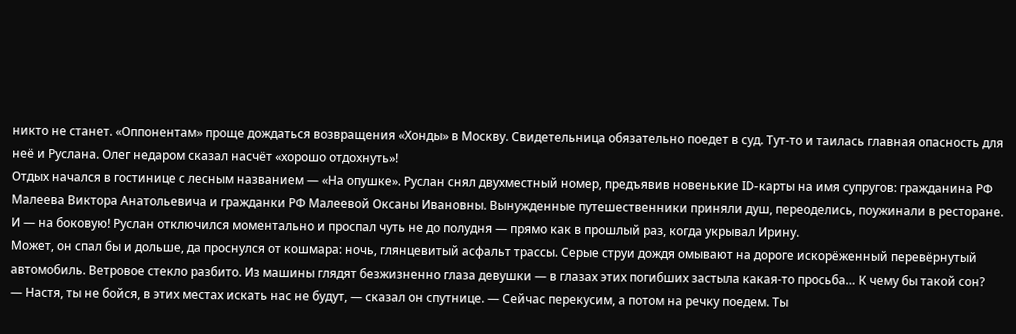никто не станет. «Оппонентам» проще дождаться возвращения «Хонды» в Москву. Свидетельница обязательно поедет в суд. Тут-то и таилась главная опасность для неё и Руслана. Олег недаром сказал насчёт «хорошо отдохнуть»!
Отдых начался в гостинице с лесным названием — «На опушке». Руслан снял двухместный номер, предъявив новенькие ID-карты на имя супругов: гражданина РФ Малеева Виктора Анатольевича и гражданки РФ Малеевой Оксаны Ивановны. Вынужденные путешественники приняли душ, переоделись, поужинали в ресторане. И — на боковую! Руслан отключился моментально и проспал чуть не до полудня — прямо как в прошлый раз, когда укрывал Ирину.
Может, он спал бы и дольше, да проснулся от кошмара: ночь, глянцевитый асфальт трассы. Серые струи дождя омывают на дороге искорёженный перевёрнутый автомобиль. Ветровое стекло разбито. Из машины глядят безжизненно глаза девушки — в глазах этих погибших застыла какая-то просьба… К чему бы такой сон?
— Настя, ты не бойся, в этих местах искать нас не будут, — сказал он спутнице. — Сейчас перекусим, а потом на речку поедем. Ты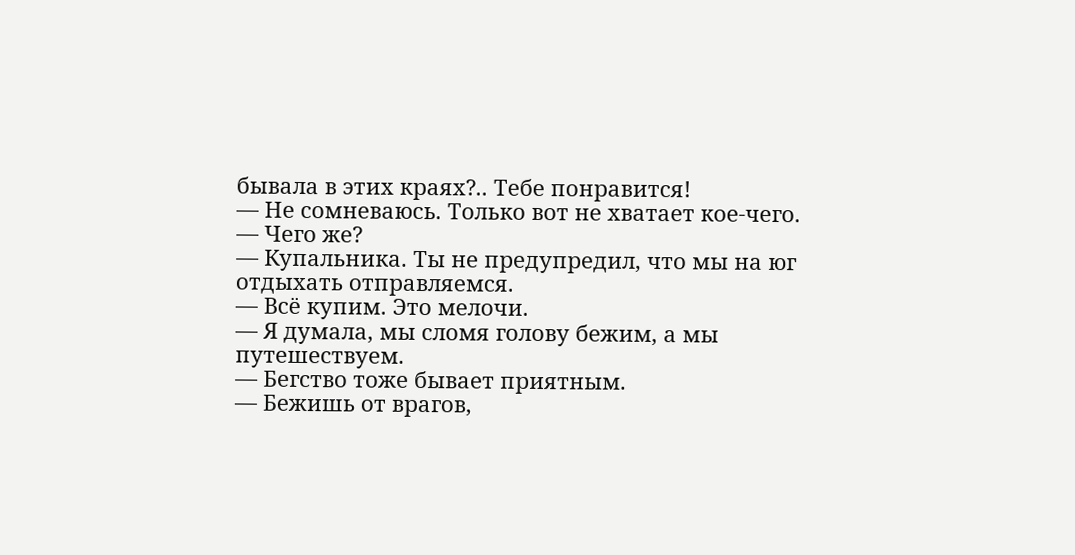бывала в этих краях?.. Тебе понравится!
— Не сомневаюсь. Только вот не хватает кое-чего.
— Чего же?
— Купальника. Ты не предупредил, что мы на юг отдыхать отправляемся.
— Всё купим. Это мелочи.
— Я думала, мы сломя голову бежим, а мы путешествуем.
— Бегство тоже бывает приятным.
— Бежишь от врагов,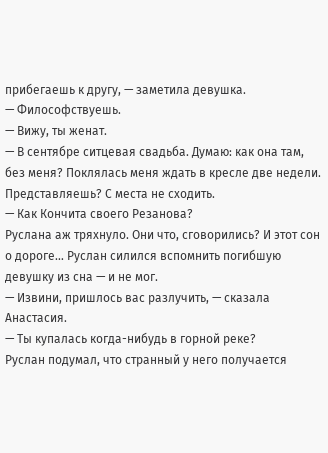прибегаешь к другу, — заметила девушка.
— Философствуешь.
— Вижу, ты женат.
— В сентябре ситцевая свадьба. Думаю: как она там, без меня? Поклялась меня ждать в кресле две недели. Представляешь? С места не сходить.
— Как Кончита своего Резанова?
Руслана аж тряхнуло. Они что, сговорились? И этот сон о дороге… Руслан силился вспомнить погибшую девушку из сна — и не мог.
— Извини, пришлось вас разлучить, — сказала Анастасия.
— Ты купалась когда-нибудь в горной реке?
Руслан подумал, что странный у него получается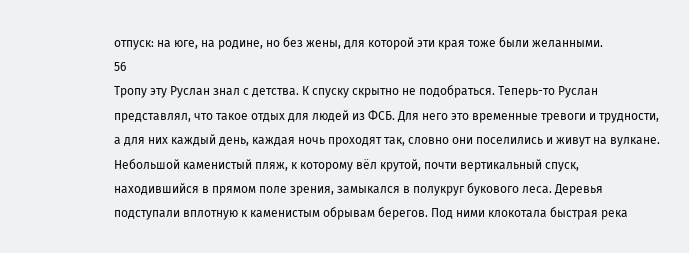отпуск: на юге, на родине, но без жены, для которой эти края тоже были желанными.
56
Тропу эту Руслан знал с детства. К спуску скрытно не подобраться. Теперь-то Руслан представлял, что такое отдых для людей из ФСБ. Для него это временные тревоги и трудности, а для них каждый день, каждая ночь проходят так, словно они поселились и живут на вулкане.
Небольшой каменистый пляж, к которому вёл крутой, почти вертикальный спуск, находившийся в прямом поле зрения, замыкался в полукруг букового леса. Деревья подступали вплотную к каменистым обрывам берегов. Под ними клокотала быстрая река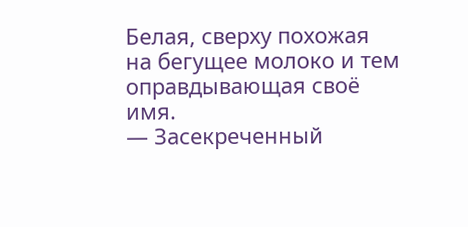Белая, сверху похожая на бегущее молоко и тем оправдывающая своё имя.
— Засекреченный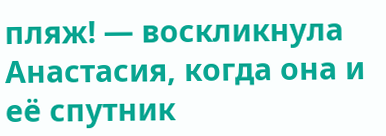пляж! — воскликнула Анастасия, когда она и её спутник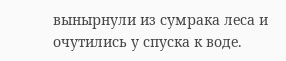вынырнули из сумрака леса и очутились у спуска к воде.